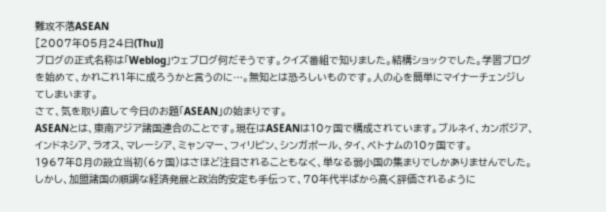難攻不落ASEAN
[2007年05月24日(Thu)]
ブログの正式名称は「Weblog」ウェブログ何だそうです。クイズ番組で知りました。結構ショックでした。学習ブログを始めて、かれこれ1年に成ろうかと言うのに…。無知とは恐ろしいものです。人の心を簡単にマイナーチェンジしてしまいます。
さて、気を取り直して今日のお題「ASEAN」の始まりです。
ASEANとは、東南アジア諸国連合のことです。現在はASEANは10ヶ国で構成されています。ブルネイ、カンボジア、インドネシア、ラオス、マレーシア、ミャンマー、フィリピン、シンガポール、タイ、ベトナムの10ヶ国です。
1967年8月の設立当初(6ヶ国)はさほど注目されることもなく、単なる弱小国の集まりでしかありませんでした。
しかし、加盟諸国の順調な経済発展と政治的安定も手伝って、70年代半ばから高く評価されるように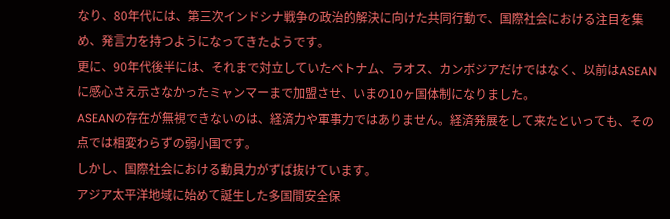なり、80年代には、第三次インドシナ戦争の政治的解決に向けた共同行動で、国際社会における注目を集め、発言力を持つようになってきたようです。
更に、90年代後半には、それまで対立していたベトナム、ラオス、カンボジアだけではなく、以前はASEANに感心さえ示さなかったミャンマーまで加盟させ、いまの10ヶ国体制になりました。
ASEANの存在が無視できないのは、経済力や軍事力ではありません。経済発展をして来たといっても、その点では相変わらずの弱小国です。
しかし、国際社会における動員力がずば抜けています。
アジア太平洋地域に始めて誕生した多国間安全保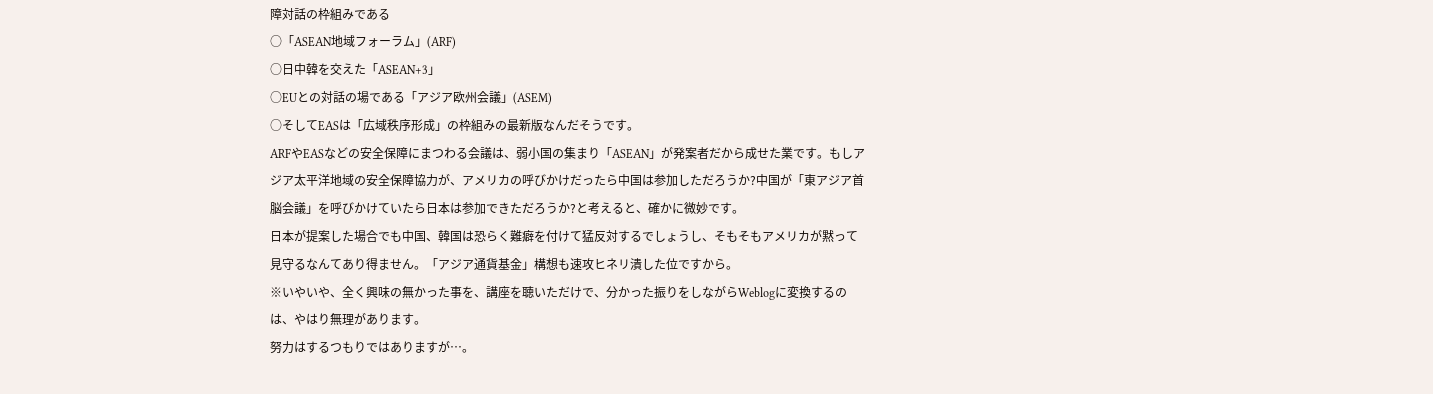障対話の枠組みである
○「ASEAN地域フォーラム」(ARF)
○日中韓を交えた「ASEAN+3」
○EUとの対話の場である「アジア欧州会議」(ASEM)
○そしてEASは「広域秩序形成」の枠組みの最新版なんだそうです。
ARFやEASなどの安全保障にまつわる会議は、弱小国の集まり「ASEAN」が発案者だから成せた業です。もしアジア太平洋地域の安全保障協力が、アメリカの呼びかけだったら中国は参加しただろうか?中国が「東アジア首脳会議」を呼びかけていたら日本は参加できただろうか?と考えると、確かに微妙です。
日本が提案した場合でも中国、韓国は恐らく難癖を付けて猛反対するでしょうし、そもそもアメリカが黙って見守るなんてあり得ません。「アジア通貨基金」構想も速攻ヒネリ潰した位ですから。
※いやいや、全く興味の無かった事を、講座を聴いただけで、分かった振りをしながらWeblogに変換するのは、やはり無理があります。
努力はするつもりではありますが…。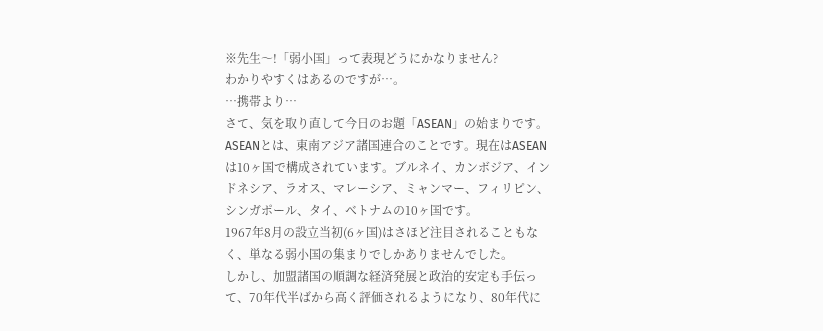※先生〜!「弱小国」って表現どうにかなりません?
わかりやすくはあるのですが…。
…携帯より…
さて、気を取り直して今日のお題「ASEAN」の始まりです。
ASEANとは、東南アジア諸国連合のことです。現在はASEANは10ヶ国で構成されています。ブルネイ、カンボジア、インドネシア、ラオス、マレーシア、ミャンマー、フィリピン、シンガポール、タイ、ベトナムの10ヶ国です。
1967年8月の設立当初(6ヶ国)はさほど注目されることもなく、単なる弱小国の集まりでしかありませんでした。
しかし、加盟諸国の順調な経済発展と政治的安定も手伝って、70年代半ばから高く評価されるようになり、80年代に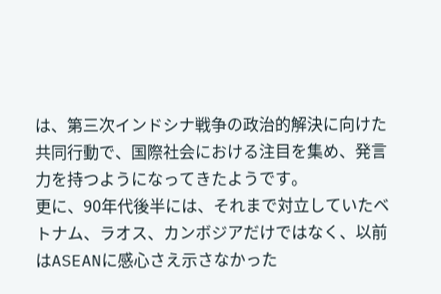は、第三次インドシナ戦争の政治的解決に向けた共同行動で、国際社会における注目を集め、発言力を持つようになってきたようです。
更に、90年代後半には、それまで対立していたベトナム、ラオス、カンボジアだけではなく、以前はASEANに感心さえ示さなかった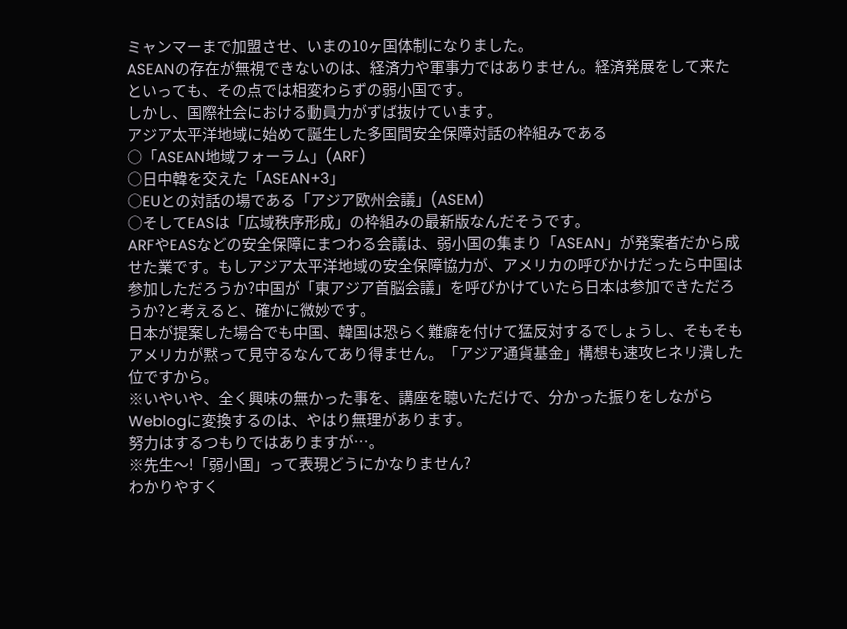ミャンマーまで加盟させ、いまの10ヶ国体制になりました。
ASEANの存在が無視できないのは、経済力や軍事力ではありません。経済発展をして来たといっても、その点では相変わらずの弱小国です。
しかし、国際社会における動員力がずば抜けています。
アジア太平洋地域に始めて誕生した多国間安全保障対話の枠組みである
○「ASEAN地域フォーラム」(ARF)
○日中韓を交えた「ASEAN+3」
○EUとの対話の場である「アジア欧州会議」(ASEM)
○そしてEASは「広域秩序形成」の枠組みの最新版なんだそうです。
ARFやEASなどの安全保障にまつわる会議は、弱小国の集まり「ASEAN」が発案者だから成せた業です。もしアジア太平洋地域の安全保障協力が、アメリカの呼びかけだったら中国は参加しただろうか?中国が「東アジア首脳会議」を呼びかけていたら日本は参加できただろうか?と考えると、確かに微妙です。
日本が提案した場合でも中国、韓国は恐らく難癖を付けて猛反対するでしょうし、そもそもアメリカが黙って見守るなんてあり得ません。「アジア通貨基金」構想も速攻ヒネリ潰した位ですから。
※いやいや、全く興味の無かった事を、講座を聴いただけで、分かった振りをしながらWeblogに変換するのは、やはり無理があります。
努力はするつもりではありますが…。
※先生〜!「弱小国」って表現どうにかなりません?
わかりやすく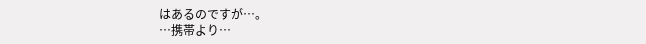はあるのですが…。
…携帯より…